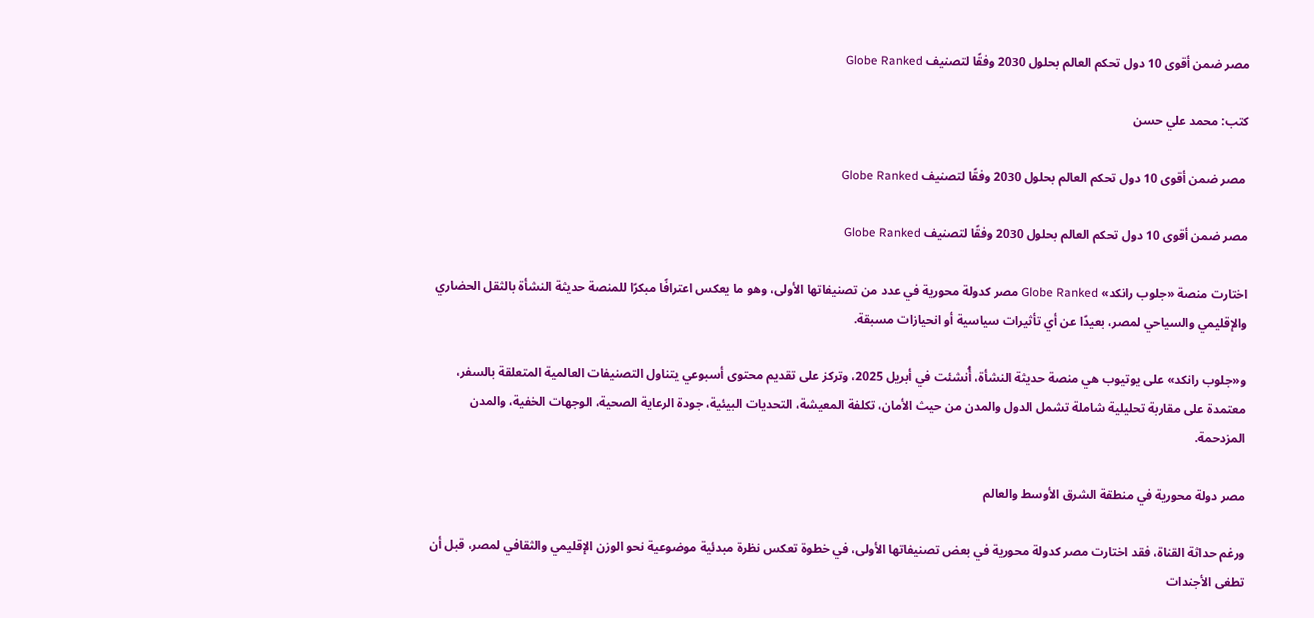مصر ضمن أقوى 10 دول تحكم العالم بحلول 2030 وفقًا لتصنيف Globe Ranked

كتب: محمد علي حسن

 مصر ضمن أقوى 10 دول تحكم العالم بحلول 2030 وفقًا لتصنيف Globe Ranked

مصر ضمن أقوى 10 دول تحكم العالم بحلول 2030 وفقًا لتصنيف Globe Ranked

اختارت منصة «جلوب رانكد» Globe Ranked مصر كدولة محورية في عدد من تصنيفاتها الأولى، وهو ما يعكس اعترافًا مبكرًا للمنصة حديثة النشأة بالثقل الحضاري والإقليمي والسياحي لمصر، بعيدًا عن أي تأثيرات سياسية أو انحيازات مسبقة.

و«جلوب رانكد» على يوتيوب هي منصة حديثة النشأة، أُنشئت في أبريل 2025، وتركز على تقديم محتوى أسبوعي يتناول التصنيفات العالمية المتعلقة بالسفر، معتمدة على مقاربة تحليلية شاملة تشمل الدول والمدن من حيث الأمان، تكلفة المعيشة، التحديات البيئية، جودة الرعاية الصحية، الوجهات الخفية، والمدن المزدحمة.

مصر دولة محورية في منطقة الشرق الأوسط والعالم

ورغم حداثة القناة، فقد اختارت مصر كدولة محورية في بعض تصنيفاتها الأولى، في خطوة تعكس نظرة مبدئية موضوعية نحو الوزن الإقليمي والثقافي لمصر، قبل أن تطغى الأجندات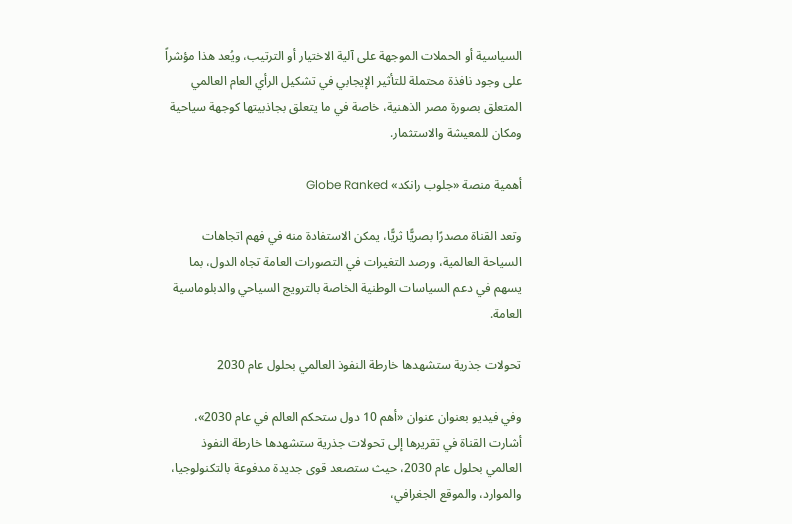السياسية أو الحملات الموجهة على آلية الاختيار أو الترتيب، ويُعد هذا مؤشراً على وجود نافذة محتملة للتأثير الإيجابي في تشكيل الرأي العام العالمي المتعلق بصورة مصر الذهنية، خاصة في ما يتعلق بجاذبيتها كوجهة سياحية ومكان للمعيشة والاستثمار.

أهمية منصة «جلوب رانكد» Globe Ranked

وتعد القناة مصدرًا بصريًّا ثريًّا، يمكن الاستفادة منه في فهم اتجاهات السياحة العالمية، ورصد التغيرات في التصورات العامة تجاه الدول، بما يسهم في دعم السياسات الوطنية الخاصة بالترويج السياحي والدبلوماسية العامة.

تحولات جذرية ستشهدها خارطة النفوذ العالمي بحلول عام 2030

وفي فيديو بعنوان عنوان «أهم 10 دول ستحكم العالم في عام 2030»، أشارت القناة في تقريرها إلى تحولات جذرية ستشهدها خارطة النفوذ العالمي بحلول عام 2030، حيث ستصعد قوى جديدة مدفوعة بالتكنولوجيا، والموارد، والموقع الجغرافي،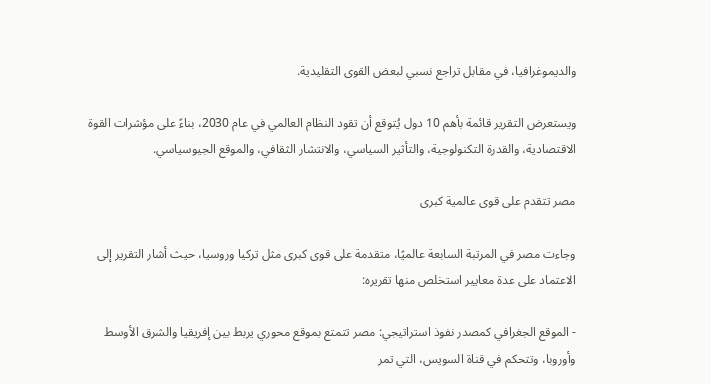والديموغرافيا، في مقابل تراجع نسبي لبعض القوى التقليدية.

ويستعرض التقرير قائمة بأهم 10 دول يُتوقع أن تقود النظام العالمي في عام 2030، بناءً على مؤشرات القوة الاقتصادية، والقدرة التكنولوجية، والتأثير السياسي، والانتشار الثقافي، والموقع الجيوسياسي.

مصر تتقدم على قوى عالمية كبرى

وجاءت مصر في المرتبة السابعة عالميًا، متقدمة على قوى كبرى مثل تركيا وروسيا، حيث أشار التقرير إلى الاعتماد على عدة معايير استخلص منها تقريره:

- الموقع الجغرافي كمصدر نفوذ استراتيجي: مصر تتمتع بموقع محوري يربط بين إفريقيا والشرق الأوسط وأوروبا، وتتحكم في قناة السويس، التي تمر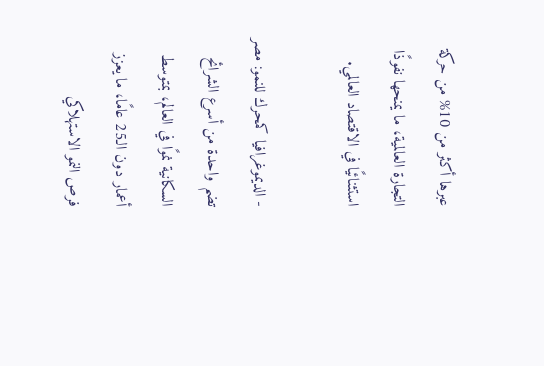عبرها أكثر من 10% من حركة التجارة العالمية، ما يمنحها نفوذًا استثنائيًا في الاقتصاد العالمي.

- الديموغرافيا كمحرك للنمو: مصر تضم واحدة من أسرع الشرائح السكانية نموًا في العالم، بمتوسط أعمار دون الـ25 عامًا، ما يعزز فرص النمو الاستهلاكي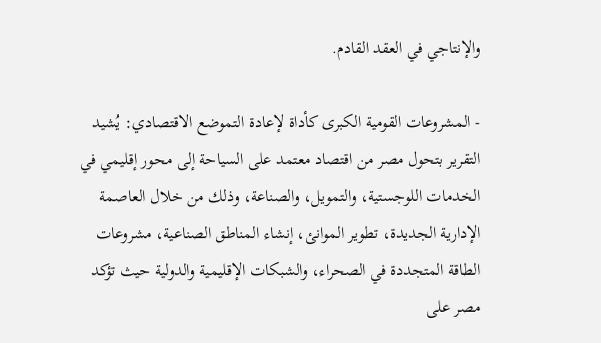والإنتاجي في العقد القادم.

- المشروعات القومية الكبرى كأداة لإعادة التموضع الاقتصادي: يُشيد التقرير بتحول مصر من اقتصاد معتمد على السياحة إلى محور إقليمي في الخدمات اللوجستية، والتمويل، والصناعة، وذلك من خلال العاصمة الإدارية الجديدة، تطوير الموانئ، إنشاء المناطق الصناعية، مشروعات الطاقة المتجددة في الصحراء، والشبكات الإقليمية والدولية حيث تؤكد مصر على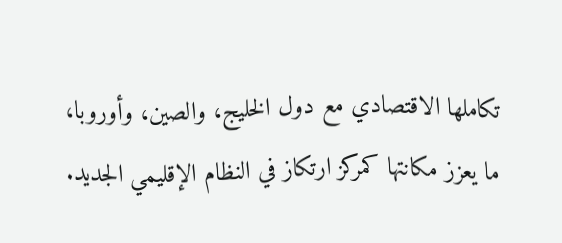تكاملها الاقتصادي مع دول الخليج، والصين، وأوروبا، ما يعزز مكانتها كمركز ارتكاز في النظام الإقليمي الجديد.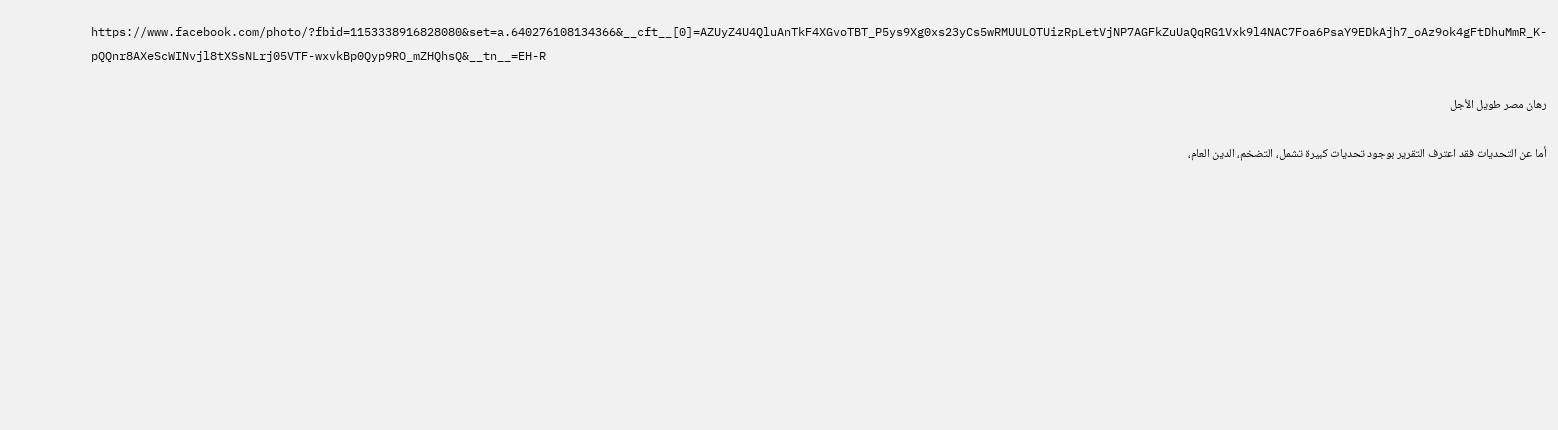https://www.facebook.com/photo/?fbid=1153338916828080&set=a.640276108134366&__cft__[0]=AZUyZ4U4QluAnTkF4XGvoTBT_P5ys9Xg0xs23yCs5wRMUULOTUizRpLetVjNP7AGFkZuUaQqRG1Vxk9l4NAC7Foa6PsaY9EDkAjh7_oAz9ok4gFtDhuMmR_K-pQQnr8AXeScWINvjl8tXSsNLrj05VTF-wxvkBp0Qyp9RO_mZHQhsQ&__tn__=EH-R

رهان مصر طويل الأجل

أما عن التحديات فقد اعترف التقرير بوجود تحديات كبيرة تشمل، التضخم، الدين العام،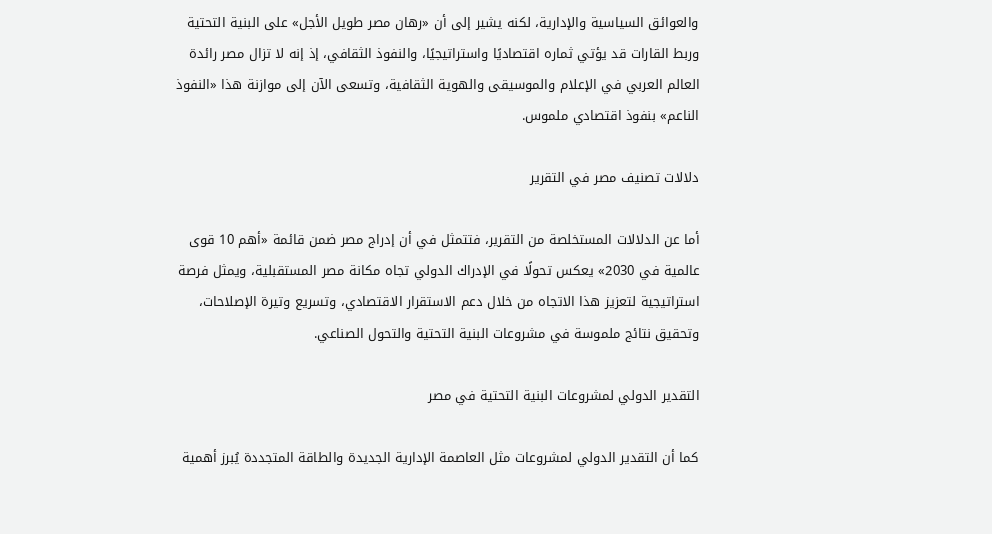والعوائق السياسية والإدارية، لكنه يشير إلى أن «رهان مصر طويل الأجل» على البنية التحتية وربط القارات قد يؤتي ثماره اقتصاديًا واستراتيجيًا، والنفوذ الثقافي، إذ إنه لا تزال مصر رائدة العالم العربي في الإعلام والموسيقى والهوية الثقافية، وتسعى الآن إلى موازنة هذا «النفوذ الناعم» بنفوذ اقتصادي ملموس.

دلالات تصنيف مصر في التقرير

أما عن الدلالات المستخلصة من التقرير، فتتمثل في أن إدراج مصر ضمن قائمة «أهم 10 قوى عالمية في 2030» يعكس تحولًا في الإدراك الدولي تجاه مكانة مصر المستقبلية، ويمثل فرصة استراتيجية لتعزيز هذا الاتجاه من خلال دعم الاستقرار الاقتصادي، وتسريع وتيرة الإصلاحات، وتحقيق نتائج ملموسة في مشروعات البنية التحتية والتحول الصناعي.

التقدير الدولي لمشروعات البنية التحتية في مصر

كما أن التقدير الدولي لمشروعات مثل العاصمة الإدارية الجديدة والطاقة المتجددة يُبرز أهمية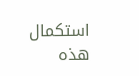استكمال هذه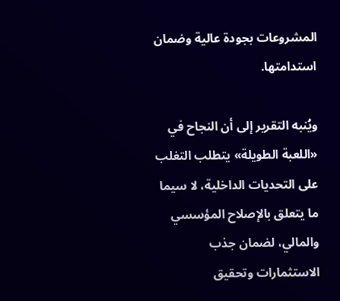المشروعات بجودة عالية وضمان استدامتها.

ويُنبه التقرير إلى أن النجاح في «اللعبة الطويلة» يتطلب التغلب على التحديات الداخلية، لا سيما ما يتعلق بالإصلاح المؤسسي والمالي، لضمان جذب الاستثمارات وتحقيق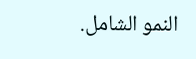النمو الشامل.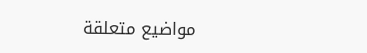مواضيع متعلقة